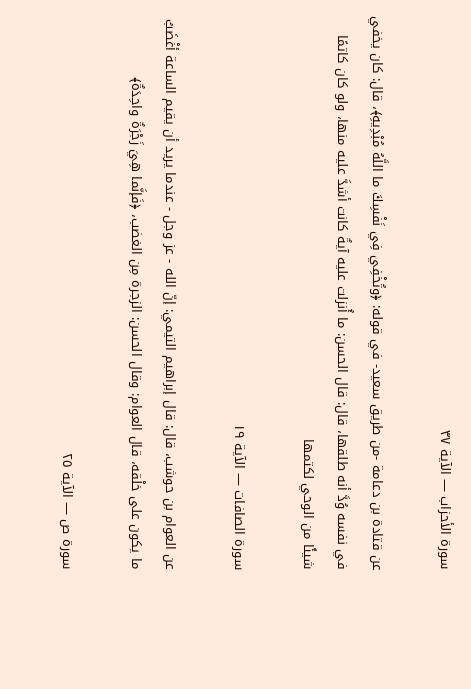سورة الأحزاب — الآية ٣٧

عن قتادة بن دعامة -من طريق سعيد- في قوله: ﴿وتُخْفِي فِي نَفْسِكَ ما اللَّهُ مُبْدِيهِ﴾، قال: كان يخفي في نفسه وُدَّ أنه طلقها، قال: قال الحسن: ما أُنزلت عليه آيةٌ كانت أشدَّ عليه منها، ولو كان كاتمًا شيئًا من الوحي لكتمها

سورة الصافات — الآية ١٩

عن العوام بن حوشب، قال: قال إبراهيم التيمي: إنّ الله - عز وجل - عندما يريد أن يقيم الساعة أغْضَبُ ما يكون على خلْقه، قال العوام: وقال الحسن: الزجرة مِن الغضب، ﴿فَإنَّما هِيَ زَجْرَةٌ واحِدَةٌ﴾

سورة ص — الآية ٢٥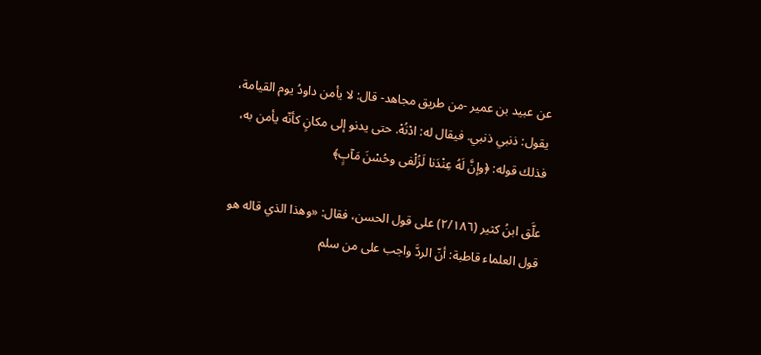عن عبيد بن عمير -من طريق مجاهد- قال: لا يأمن داودُ يوم القيامة، يقول: ذنبي ذنبي. فيقال له: ادْنُهْ. حتى يدنو إلى مكانٍ كأنّه يأمن به، فذلك قوله: ﴿وإنَّ لَهُ عِنْدَنا لَزُلْفى وحُسْنَ مَآبٍ﴾

علَّق ابنُ كثير (٢/١٨٦) على قول الحسن، فقال: «وهذا الذي قاله هو قول العلماء قاطبة: أنّ الردَّ واجب على من سلم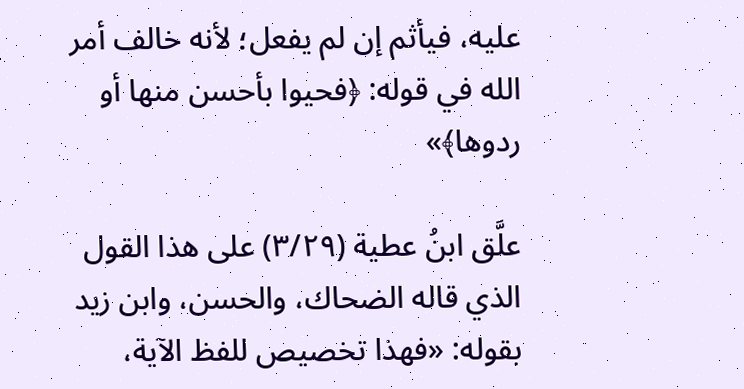عليه، فيأثم إن لم يفعل؛ لأنه خالف أمر الله في قوله: ﴿فحيوا بأحسن منها أو ردوها﴾»

علَّق ابنُ عطية (٣/٢٩) على هذا القول الذي قاله الضحاك، والحسن، وابن زيد بقوله: «فهذا تخصيص للفظ الآية،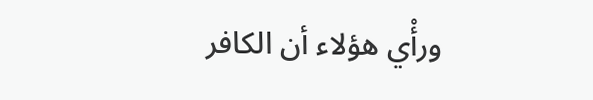ورأْي هؤلاء أن الكافر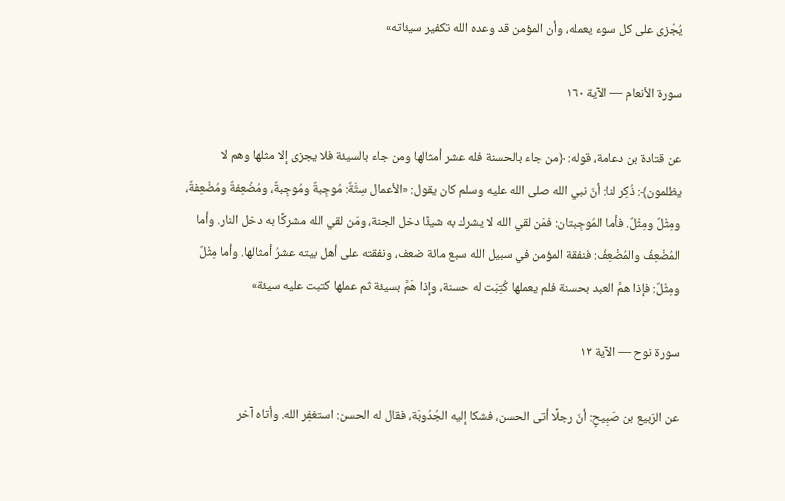يُجْزى على كل سوء يعمله، وأن المؤمن قد وعده الله تكفير سيئاته»

سورة الأنعام — الآية ١٦٠

عن قتادة بن دعامة، قوله: ﴿من جاء بالحسنة فله عشر أمثالها ومن جاء بالسيئة فلا يجزى إلا مثلها وهم لا يظلمون﴾: ذُكِر لنا: أنّ نبي الله صلى الله عليه وسلم كان يقول: «الأعمال سِتَّةٌ: مُوجِبةٌ ومُوجِبةٌ، ومُضْعِفةٌ ومُضْعِفةٌ، ومِثْلٌ ومِثْلٌ. فأما المُوجِبتان: فمَن لقي الله لا يشرك به شيئًا دخل الجنة، ومَن لقي الله مشركًا به دخل النار. وأما المُضْعِفُ والمُضْعِفُ: فنفقة المؤمن في سبيل الله سبع مائة ضعف، ونفقته على أهل بيته عشرُ أمثالها. وأما مِثْلٌ ومِثْلٌ: فإذا همَّ العبد بحسنة فلم يعملها كُتِبَت له حسنة، وإذا هَمَّ بسيئة ثم عملها كتبت عليه سيئة»

سورة نوح — الآية ١٢

عن الرّبيع بن صَبِيحٍ: أنّ رجلًا أتى الحسن، فشكا إليه الجُدُوبَة، فقال له الحسن: استغفِر الله. وأتاه آخر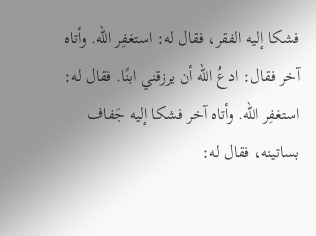فشكا إليه الفقر، فقال له: استغفِر الله. وأتاه آخر فقال: ادعُ الله أن يرزقني ابنًا. فقال له: استغفِر الله. وأتاه آخر فشكا إليه جَفاف بساتينه، فقال له: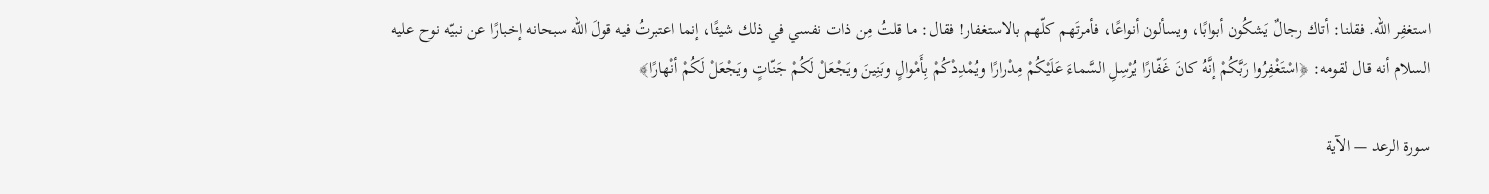استغفِر الله. فقلنا: أتاك رجالٌ يَشكُون أبوابًا، ويسألون أنواعًا، فأمرتَهم كلّهم بالاستغفار! فقال: ما قلتُ مِن ذات نفسي في ذلك شيئًا، إنما اعتبرتُ فيه قولَ الله سبحانه إخبارًا عن نبيّه نوح عليه السلام أنه قال لقومه: ﴿اسْتَغْفِرُوا رَبَّكُمْ إنَّهُ كانَ غَفّارًا يُرْسِلِ السَّماءَ عَلَيْكُمْ مِدْرارًا ويُمْدِدْكُمْ بِأَمْوالٍ وبَنِينَ ويَجْعَلْ لَكُمْ جَنّاتٍ ويَجْعَلْ لَكُمْ أنْهارًا﴾

سورة الرعد — الآية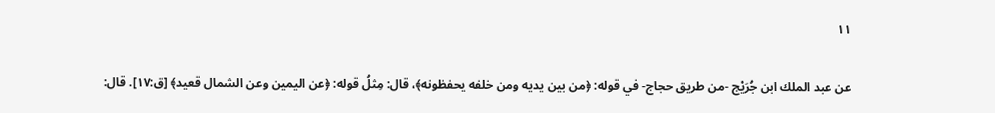١١

عن عبد الملك ابن جُرَيْج -من طريق حجاج- في قوله: ﴿من بين يديه ومن خلفه يحفظونه﴾، قال: مِثلُ قوله: ﴿عن اليمين وعن الشمال قعيد﴾ [ق:١٧]. قال: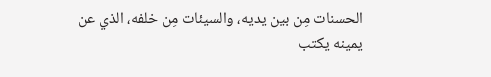الحسنات مِن بين يديه، والسيئات مِن خلفه، الذي عن يمينه يكتب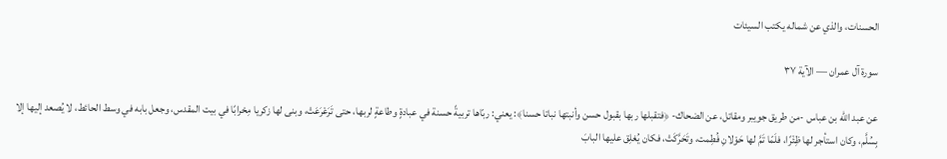الحسنات، والذي عن شماله يكتب السيئات

سورة آل عمران — الآية ٣٧

عن عبد الله بن عباس -من طريق جويبر ومقاتل، عن الضحاك- ﴿فتقبلها ربها بقبول حسن وأنبتها نباتا حسنا﴾: يعني: ربّاها تربيةً حسنة في عبادةٍ وطاعةٍ لربها، حتى تَرَعْرَعَتْ، وبنى لها زكريا مِحْرابًا في بيت المقدس، وجعل بابه في وسط الحائط، لا يُصعد إليها إلا بِسُلَّم، وكان استأجر لها ظِئْرًا، فلَمّا تَمَّ لها حَوْلانِ فُطِمت، وتَحَرَّكَتْ، فكان يُغلِق عليها البابَ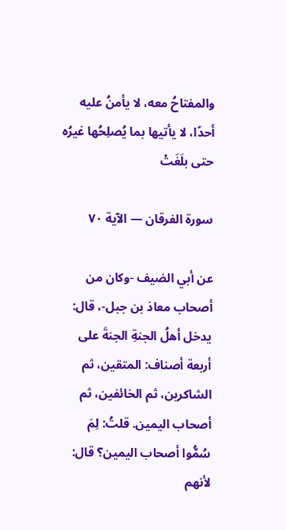والمفتاحُ معه، لا يأمنُ عليه أحدًا، لا يأتيها بما يُصلِحُها غيرُه حتى بلَغَتْ

سورة الفرقان — الآية ٧٠

عن أبي الضيف -وكان من أصحاب معاذ بن جبل-، قال: يدخل أهلُ الجنةِ الجنةَ على أربعة أصناف: المتقين، ثم الشاكرين، ثم الخائفين، ثم أصحاب اليمين. قلتُ: لِمَ سُمُّوا أصحاب اليمين؟ قال: لأنهم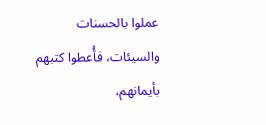عملوا بالحسنات والسيئات، فأُعطوا كتبهم بأيمانهم،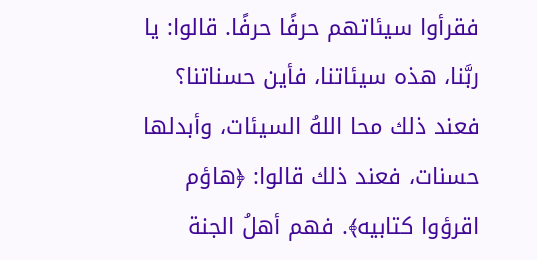فقرأوا سيئاتهم حرفًا حرفًا. قالوا: يا ربَّنا، هذه سيئاتنا، فأين حسناتنا؟ فعند ذلك محا اللهُ السيئات، وأبدلها حسنات، فعند ذلك قالوا: ﴿هاؤم اقرؤوا كتابيه﴾. فهم أهلُ الجنة